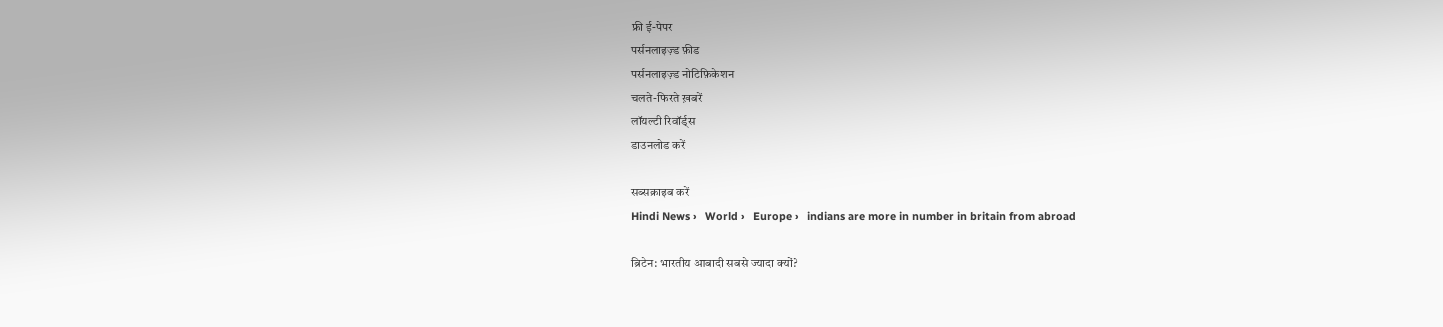फ्री ई-पेपर
पर्सनलाइज़्ड फ़ीड
पर्सनलाइज़्ड नोटिफ़िकेशन
चलते-फिरते ख़बरें
लॉयल्टी रिवॉर्ड्स
डाउनलोड करें

सब्सक्राइब करें
Hindi News ›   World ›   Europe ›   indians are more in number in britain from abroad

ब्रिटेन: भारतीय आबादी सबसे ज्यादा क्यों?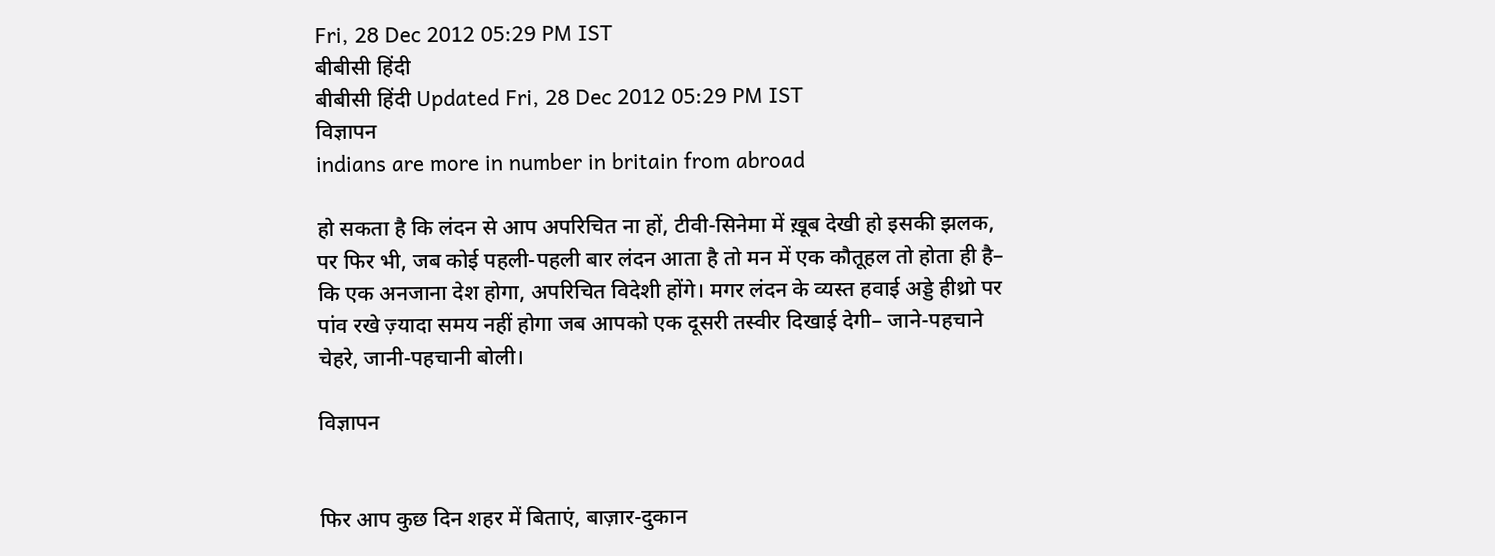Fri, 28 Dec 2012 05:29 PM IST
बीबीसी हिंदी
बीबीसी हिंदी Updated Fri, 28 Dec 2012 05:29 PM IST
विज्ञापन
indians are more in number in britain from abroad

हो सकता है कि लंदन से आप अपरिचित ना हों, टीवी-सिनेमा में ख़ूब देखी हो इसकी झलक, पर फिर भी, जब कोई पहली-पहली बार लंदन आता है तो मन में एक कौतूहल तो होता ही है– कि एक अनजाना देश होगा, अपरिचित विदेशी होंगे। मगर लंदन के व्यस्त हवाई अड्डे हीथ्रो पर पांव रखे ज़्यादा समय नहीं होगा जब आपको एक दूसरी तस्वीर दिखाई देगी– जाने-पहचाने चेहरे, जानी-पहचानी बोली।

विज्ञापन


फिर आप कुछ दिन शहर में बिताएं, बाज़ार-दुकान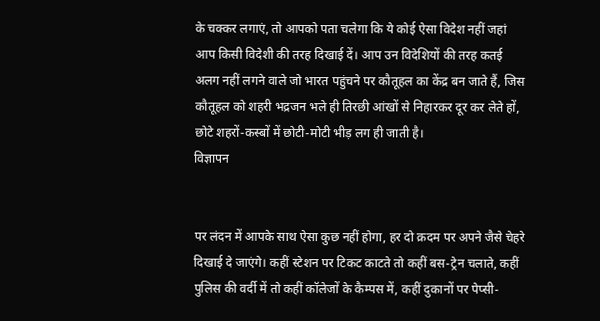के चक्कर लगाएं, तो आपको पता चलेगा कि ये कोई ऐसा विदेश नहीं जहां आप किसी विदेशी की तरह दिखाई दें। आप उन विदेशियों की तरह कतई अलग नहीं लगने वाले जो भारत पहुंचने पर कौतूहल का केंद्र बन जाते हैं, जिस कौतूहल को शहरी भद्रजन भले ही तिरछी आंखों से निहारकर दूर कर लेते हों, छोटे शहरों-कस्बों में छोटी-मोटी भीड़ लग ही जाती है।
विज्ञापन


पर लंदन में आपके साथ ऐसा कुछ नहीं होगा, हर दो क़दम पर अपने जैसे चेहरे दिखाई दे जाएंगे। कहीं स्टेशन पर टिकट काटते तो कहीं बस-ट्रेन चलाते, कहीं पुलिस की वर्दी में तो कहीं कॉलेजों के कैम्पस में, कहीं दुकानों पर पेप्सी-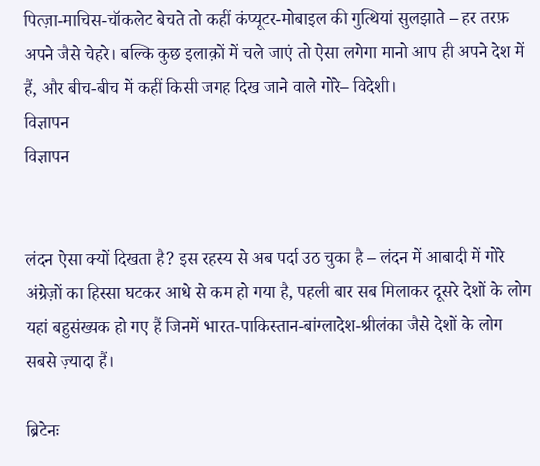पित्ज़ा-माचिस-चॉकलेट बेचते तो कहीं कंप्यूटर-मोबाइल की गुत्थियां सुलझाते – हर तरफ़ अपने जैसे चेहरे। बल्कि कुछ इलाक़ों में चले जाएं तो ऐसा लगेगा मानो आप ही अपने देश में हैं, और बीच-बीच में कहीं किसी जगह दिख जाने वाले गोरे– विदेशी।
विज्ञापन
विज्ञापन


लंदन ऐसा क्यों दिखता है? इस रहस्य से अब पर्दा उठ चुका है – लंदन में आबादी में गोरे अंग्रेज़ों का हिस्सा घटकर आधे से कम हो गया है, पहली बार सब मिलाकर दूसरे देशों के लोग यहां बहुसंख्यक हो गए हैं जिनमें भारत-पाकिस्तान-बांग्लादेश-श्रीलंका जैसे देशों के लोग सबसे ज़्यादा हैं।

ब्रिटेनः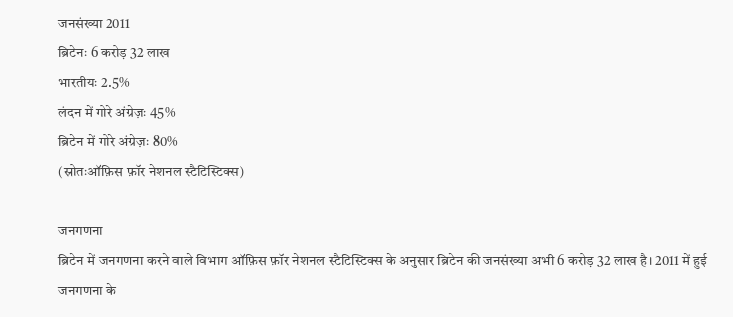जनसंख्या 2011
ब्रिटेनः 6 करोड़ 32 लाख
भारतीयः 2.5%
लंदन में गोरे अंग्रेज़ः 45%
ब्रिटेन में गोरे अंग्रेज़ः 80%
(स्रोतःऑफ़िस फ़ॉर नेशनल स्टैटिस्टिक्स)

जनगणना
ब्रिटेन में जनगणना करने वाले विभाग ऑफ़िस फ़ॉर नेशनल स्टैटिस्टिक्स के अनुसार ब्रिटेन की जनसंख्या अभी 6 करोड़ 32 लाख है। 2011 में हुई जनगणना के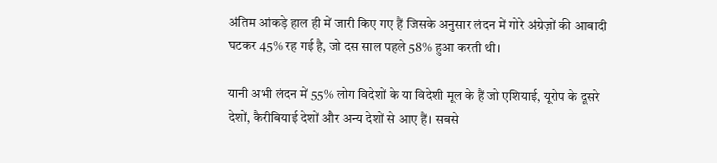अंतिम आंकड़े हाल ही में जारी किए गए हैं जिसके अनुसार लंदन में गोरे अंग्रेज़ों की आबादी घटकर 45% रह गई है, जो दस साल पहले 58% हुआ करती थी।

यानी अभी लंदन में 55% लोग विदेशों के या विदेशी मूल के हैं जो एशियाई, यूरोप के दूसरे देशों, कैरीबियाई देशों और अन्य देशों से आए हैं। सबसे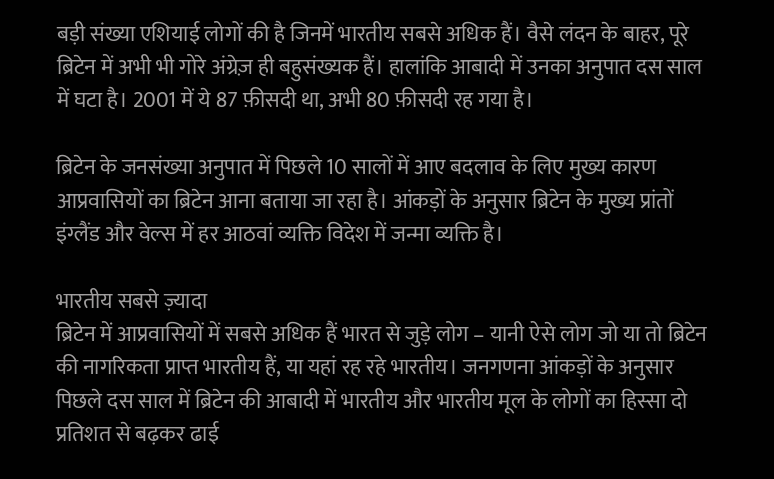बड़ी संख्या एशियाई लोगों की है जिनमें भारतीय सबसे अधिक हैं। वैसे लंदन के बाहर, पूरे ब्रिटेन में अभी भी गोरे अंग्रेज़ ही बहुसंख्यक हैं। हालांकि आबादी में उनका अनुपात दस साल में घटा है। 2001 में ये 87 फ़ीसदी था, अभी 80 फ़ीसदी रह गया है।

ब्रिटेन के जनसंख्या अनुपात में पिछले 10 सालों में आए बदलाव के लिए मुख्य कारण आप्रवासियों का ब्रिटेन आना बताया जा रहा है। आंकड़ों के अनुसार ब्रिटेन के मुख्य प्रांतों इंग्लैंड और वेल्स में हर आठवां व्यक्ति विदेश में जन्मा व्यक्ति है।

भारतीय सबसे ज़्यादा
ब्रिटेन में आप्रवासियों में सबसे अधिक हैं भारत से जुड़े लोग – यानी ऐसे लोग जो या तो ब्रिटेन की नागरिकता प्राप्त भारतीय हैं, या यहां रह रहे भारतीय। जनगणना आंकड़ों के अनुसार पिछले दस साल में ब्रिटेन की आबादी में भारतीय और भारतीय मूल के लोगों का हिस्सा दो प्रतिशत से बढ़कर ढाई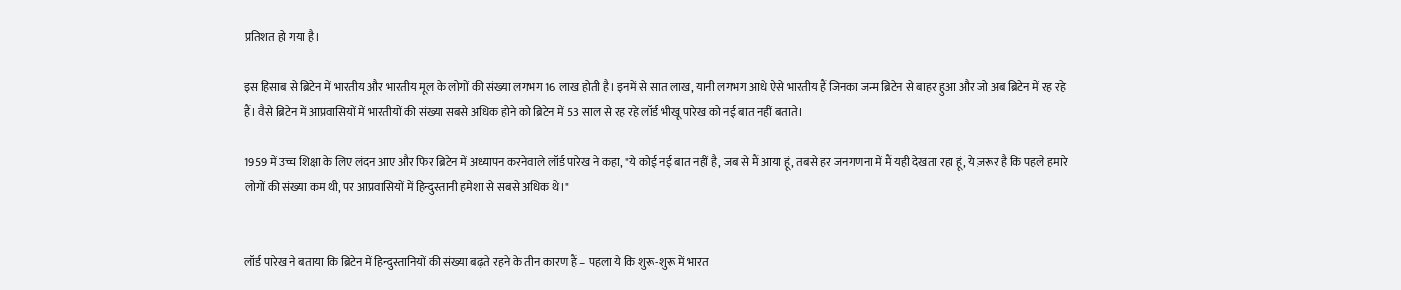प्रतिशत हो गया है।

इस हिसाब से ब्रिटेन में भारतीय और भारतीय मूल के लोगों की संख्या लगभग 16 लाख होती है। इनमें से सात लाख, यानी लगभग आधे ऐसे भारतीय हैं जिनका जन्म ब्रिटेन से बाहर हुआ और जो अब ब्रिटेन में रह रहे हैं। वैसे ब्रिटेन में आप्रवासियों में भारतीयों की संख्या सबसे अधिक होने को ब्रिटेन में 53 साल से रह रहे लॉर्ड भीखू पारेख को नई बात नहीं बताते।

1959 में उच्च शिक्षा के लिए लंदन आए और फिर ब्रिटेन में अध्यापन करनेवाले लॉर्ड पारेख ने कहा, "ये कोई नई बात नहीं है, जब से मैं आया हूं, तबसे हर जनगणना में मैं यही देखता रहा हूं, ये ज़रूर है कि पहले हमारे लोगों की संख्या कम थी, पर आप्रवासियों में हिन्दुस्तानी हमेशा से सबसे अधिक थे।"


लॉर्ड पारेख ने बताया कि ब्रिटेन में हिन्दुस्तानियों की संख्या बढ़ते रहने के तीन कारण हैं – पहला ये कि शुरू-शुरू में भारत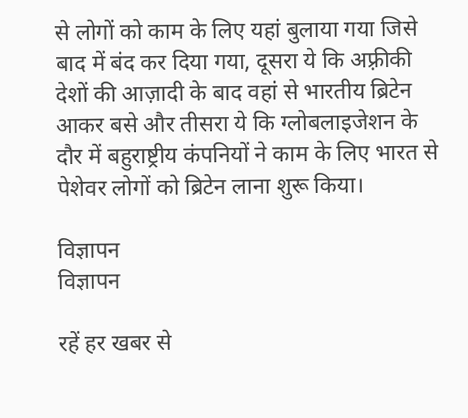से लोगों को काम के लिए यहां बुलाया गया जिसे बाद में बंद कर दिया गया, दूसरा ये कि अफ़्रीकी देशों की आज़ादी के बाद वहां से भारतीय ब्रिटेन आकर बसे और तीसरा ये कि ग्लोबलाइजेशन के दौर में बहुराष्ट्रीय कंपनियों ने काम के लिए भारत से पेशेवर लोगों को ब्रिटेन लाना शुरू किया।

विज्ञापन
विज्ञापन

रहें हर खबर से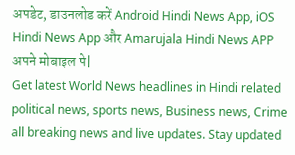अपडेट, डाउनलोड करें Android Hindi News App, iOS Hindi News App और Amarujala Hindi News APP अपने मोबाइल पे|
Get latest World News headlines in Hindi related political news, sports news, Business news, Crime all breaking news and live updates. Stay updated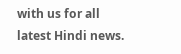with us for all latest Hindi news.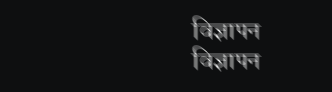विज्ञापन
विज्ञापन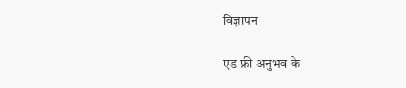विज्ञापन

एड फ्री अनुभव के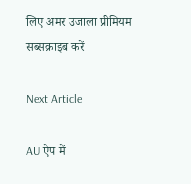लिए अमर उजाला प्रीमियम सब्सक्राइब करें

Next Article

AU ऐप में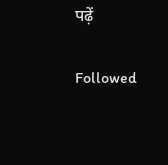पढ़ें

Followed